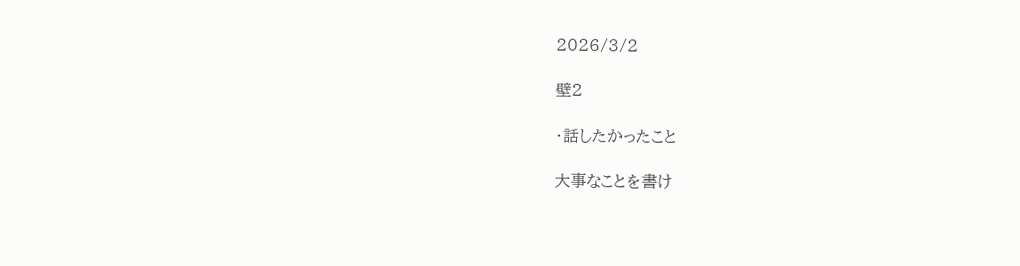2026/3/2

壁2

・話したかったこと

大事なことを書け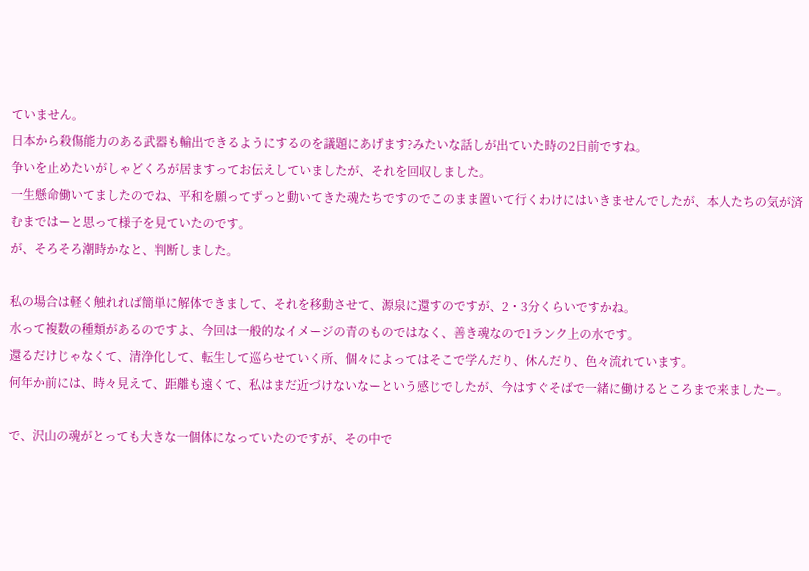ていません。
日本から殺傷能力のある武器も輸出できるようにするのを議題にあげます?みたいな話しが出ていた時の2日前ですね。
争いを止めたいがしゃどくろが居ますってお伝えしていましたが、それを回収しました。
一生懸命働いてましたのでね、平和を願ってずっと動いてきた魂たちですのでこのまま置いて行くわけにはいきませんでしたが、本人たちの気が済むまではーと思って様子を見ていたのです。
が、そろそろ潮時かなと、判断しました。

私の場合は軽く触れれば簡単に解体できまして、それを移動させて、源泉に還すのですが、2・3分くらいですかね。
水って複数の種類があるのですよ、今回は一般的なイメージの青のものではなく、善き魂なので1ランク上の水です。
還るだけじゃなくて、清浄化して、転生して巡らせていく所、個々によってはそこで学んだり、休んだり、色々流れています。
何年か前には、時々見えて、距離も遠くて、私はまだ近づけないなーという感じでしたが、今はすぐそばで一緒に働けるところまで来ましたー。

で、沢山の魂がとっても大きな一個体になっていたのですが、その中で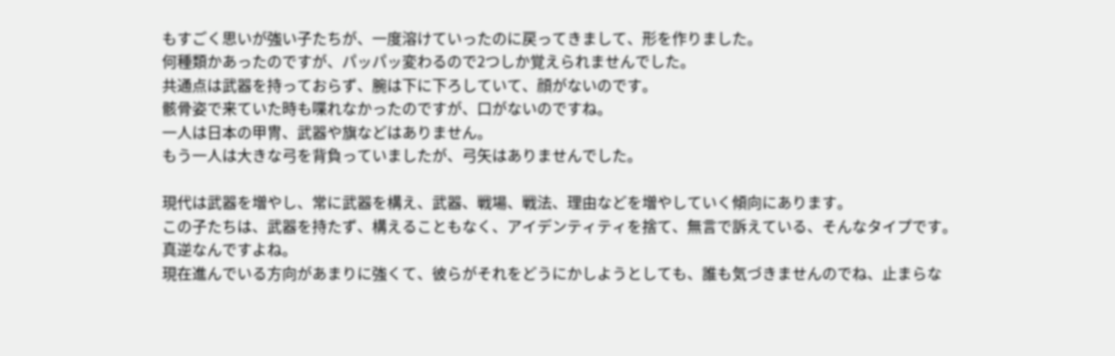もすごく思いが強い子たちが、一度溶けていったのに戻ってきまして、形を作りました。
何種類かあったのですが、パッパッ変わるので2つしか覚えられませんでした。
共通点は武器を持っておらず、腕は下に下ろしていて、顔がないのです。
骸骨姿で来ていた時も喋れなかったのですが、口がないのですね。
一人は日本の甲冑、武器や旗などはありません。
もう一人は大きな弓を背負っていましたが、弓矢はありませんでした。

現代は武器を増やし、常に武器を構え、武器、戦場、戦法、理由などを増やしていく傾向にあります。
この子たちは、武器を持たず、構えることもなく、アイデンティティを捨て、無言で訴えている、そんなタイプです。
真逆なんですよね。
現在進んでいる方向があまりに強くて、彼らがそれをどうにかしようとしても、誰も気づきませんのでね、止まらな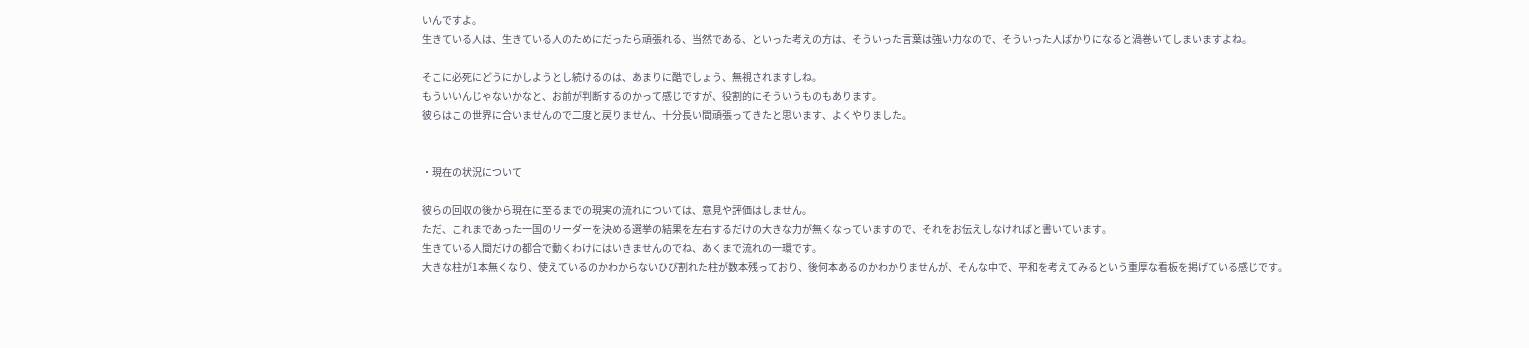いんですよ。
生きている人は、生きている人のためにだったら頑張れる、当然である、といった考えの方は、そういった言葉は強い力なので、そういった人ばかりになると渦巻いてしまいますよね。

そこに必死にどうにかしようとし続けるのは、あまりに酷でしょう、無視されますしね。
もういいんじゃないかなと、お前が判断するのかって感じですが、役割的にそういうものもあります。
彼らはこの世界に合いませんので二度と戻りません、十分長い間頑張ってきたと思います、よくやりました。


・現在の状況について

彼らの回収の後から現在に至るまでの現実の流れについては、意見や評価はしません。
ただ、これまであった一国のリーダーを決める選挙の結果を左右するだけの大きな力が無くなっていますので、それをお伝えしなければと書いています。
生きている人間だけの都合で動くわけにはいきませんのでね、あくまで流れの一環です。
大きな柱が1本無くなり、使えているのかわからないひび割れた柱が数本残っており、後何本あるのかわかりませんが、そんな中で、平和を考えてみるという重厚な看板を掲げている感じです。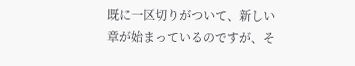既に一区切りがついて、新しい章が始まっているのですが、そ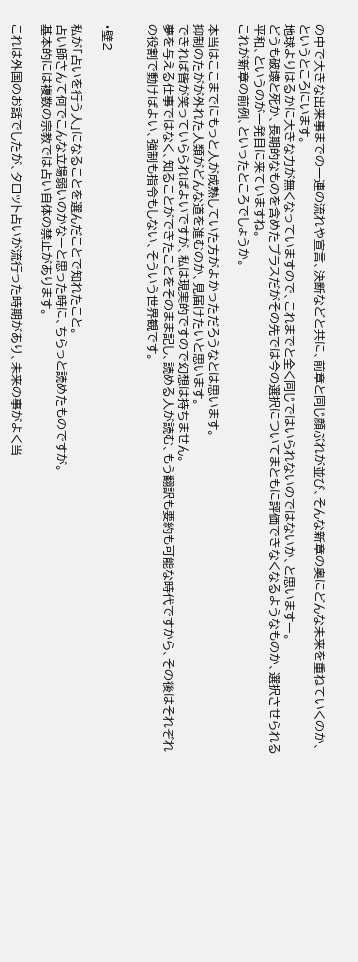の中で大きな出来事までの一連の流れや宣言、決断などと共に、前章と同じ顔ぶれが並び、そんな新章の奥にどんな未来を重ねていくのか、というところにいます。
地球よりはるかに大きな力が無くなっていますので、これまでと全く同じではいられないのではないか、と思いますー。
どうも破壊と死か、長期的なものを含めたプラスだがその先では今の選択についてまともに評価できなくなるようなものか、選択させられる平和、というのが一発目に来ていますね。
これが新章の前例、といったところでしょうか。

本当はここまでにもっと人が成熟していた方がよかっただろうなとは思います。
抑制のたがが外れた人類がどんな道を進むのか、見届けたいと思います。
できれば皆が笑っていららればよいですが、私は現実的ですので幻想は持ちません。
夢を与える仕事ではなく、知ることができたことをそのまま記し、読める人が読む、もう翻訳も要約も可能な時代ですから、その後はそれぞれの役割で動けばよい、強制も指令もしない、そういう世界観です。


・壁2

私が「占いを行う人」になることを選んだことで知れたこと。
占い師さんて何でこんな立場弱いのかなーと思った時に、ちらっと読めたものですが。
基本的には複数の宗教では占い自体の禁止があります。

これは外国のお話でしたが、タロット占いが流行った時期があり、未来の事がよく当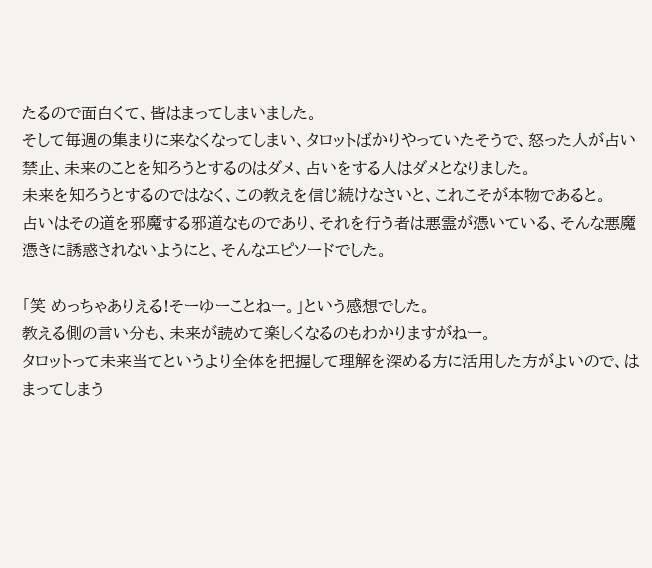たるので面白くて、皆はまってしまいました。
そして毎週の集まりに来なくなってしまい、タロットばかりやっていたそうで、怒った人が占い禁止、未来のことを知ろうとするのはダメ、占いをする人はダメとなりました。
未来を知ろうとするのではなく、この教えを信じ続けなさいと、これこそが本物であると。
占いはその道を邪魔する邪道なものであり、それを行う者は悪霊が憑いている、そんな悪魔憑きに誘惑されないようにと、そんなエピソードでした。

「笑 めっちゃありえる!そーゆーことねー。」という感想でした。
教える側の言い分も、未来が読めて楽しくなるのもわかりますがねー。
タロットって未来当てというより全体を把握して理解を深める方に活用した方がよいので、はまってしまう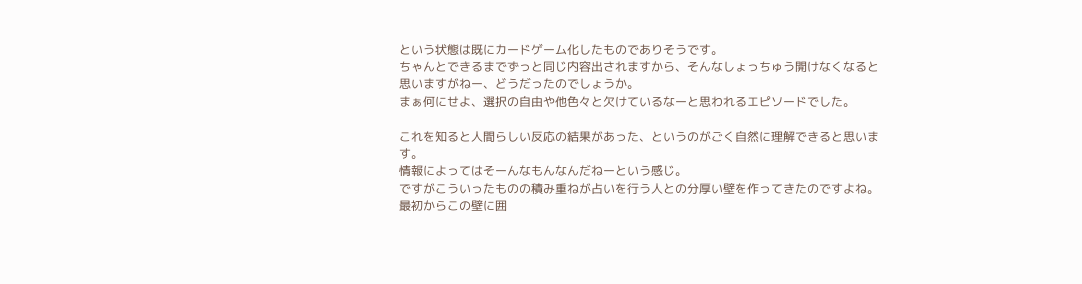という状態は既にカードゲーム化したものでありそうです。
ちゃんとできるまでずっと同じ内容出されますから、そんなしょっちゅう開けなくなると思いますがねー、どうだったのでしょうか。
まぁ何にせよ、選択の自由や他色々と欠けているなーと思われるエピソードでした。

これを知ると人間らしい反応の結果があった、というのがごく自然に理解できると思います。
情報によってはそーんなもんなんだねーという感じ。
ですがこういったものの積み重ねが占いを行う人との分厚い壁を作ってきたのですよね。
最初からこの壁に囲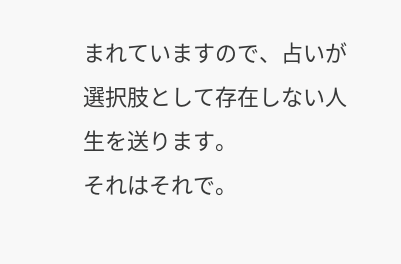まれていますので、占いが選択肢として存在しない人生を送ります。
それはそれで。